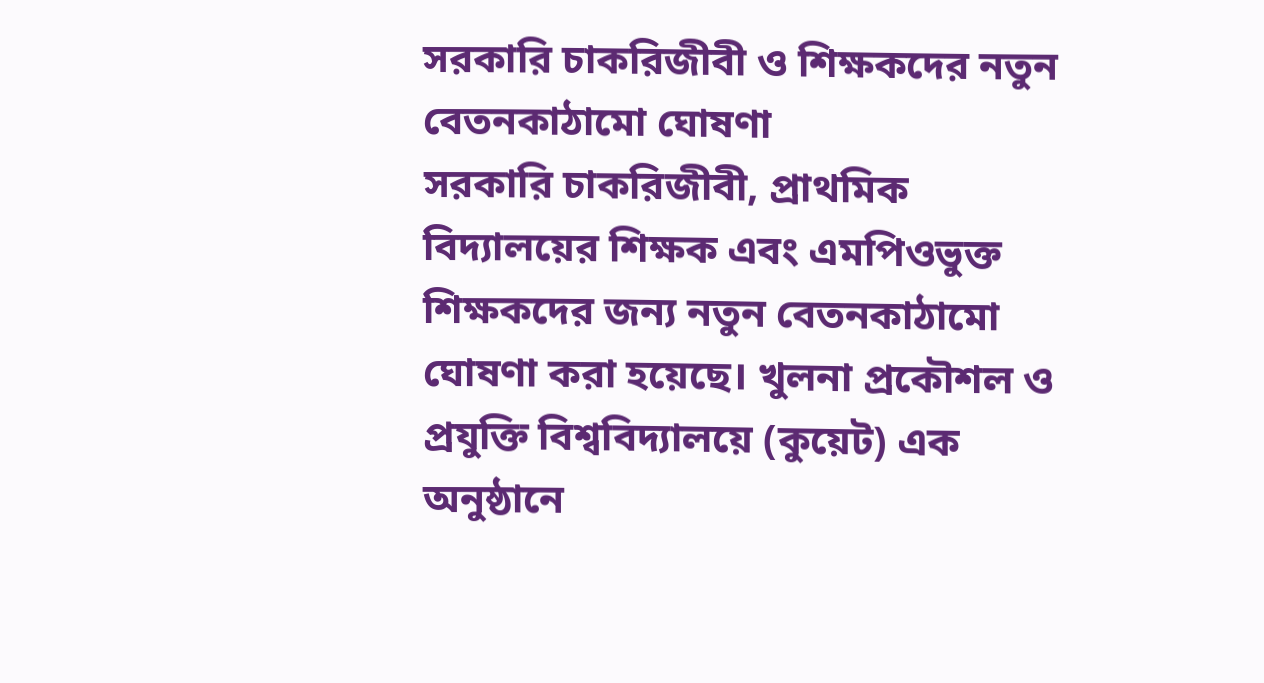সরকারি চাকরিজীবী ও শিক্ষকদের নতুন বেতনকাঠামো ঘোষণা
সরকারি চাকরিজীবী, প্রাথমিক বিদ্যালয়ের শিক্ষক এবং এমপিওভুক্ত শিক্ষকদের জন্য নতুন বেতনকাঠামো ঘোষণা করা হয়েছে। খুলনা প্রকৌশল ও প্রযুক্তি বিশ্ববিদ্যালয়ে (কুয়েট) এক অনুষ্ঠানে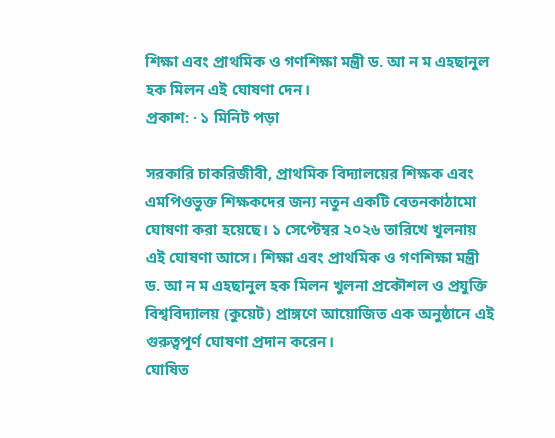শিক্ষা এবং প্রাথমিক ও গণশিক্ষা মন্ত্রী ড. আ ন ম এহছানুল হক মিলন এই ঘোষণা দেন।
প্রকাশ: · ১ মিনিট পড়া

সরকারি চাকরিজীবী, প্রাথমিক বিদ্যালয়ের শিক্ষক এবং এমপিওভুক্ত শিক্ষকদের জন্য নতুন একটি বেতনকাঠামো ঘোষণা করা হয়েছে। ১ সেপ্টেম্বর ২০২৬ তারিখে খুলনায় এই ঘোষণা আসে। শিক্ষা এবং প্রাথমিক ও গণশিক্ষা মন্ত্রী ড. আ ন ম এহছানুল হক মিলন খুলনা প্রকৌশল ও প্রযুক্তি বিশ্ববিদ্যালয় (কুয়েট) প্রাঙ্গণে আয়োজিত এক অনুষ্ঠানে এই গুরুত্বপূর্ণ ঘোষণা প্রদান করেন।
ঘোষিত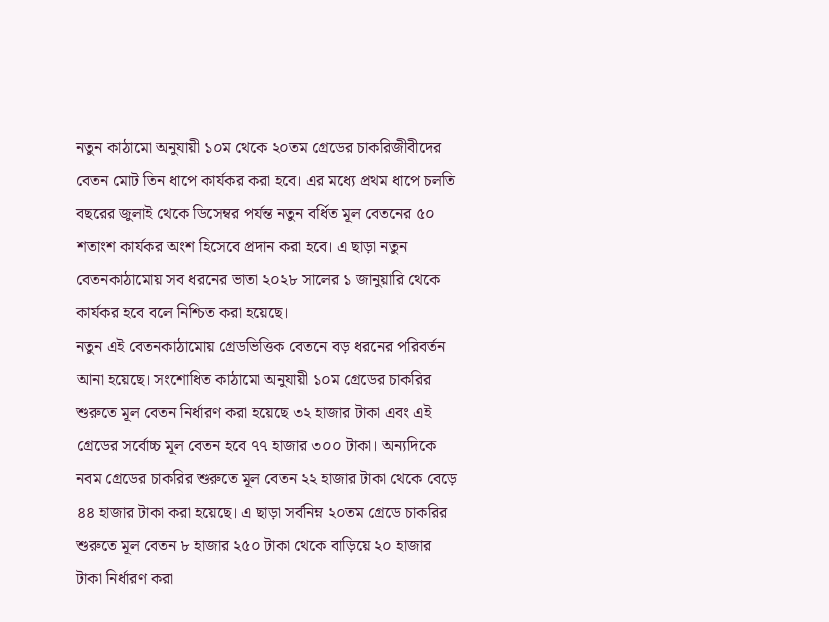নতুন কাঠামো অনুযায়ী ১০ম থেকে ২০তম গ্রেডের চাকরিজীবীদের বেতন মোট তিন ধাপে কার্যকর করা হবে। এর মধ্যে প্রথম ধাপে চলতি বছরের জুলাই থেকে ডিসেম্বর পর্যন্ত নতুন বর্ধিত মূল বেতনের ৫০ শতাংশ কার্যকর অংশ হিসেবে প্রদান করা হবে। এ ছাড়া নতুন বেতনকাঠামোয় সব ধরনের ভাতা ২০২৮ সালের ১ জানুয়ারি থেকে কার্যকর হবে বলে নিশ্চিত করা হয়েছে।
নতুন এই বেতনকাঠামোয় গ্রেডভিত্তিক বেতনে বড় ধরনের পরিবর্তন আনা হয়েছে। সংশোধিত কাঠামো অনুযায়ী ১০ম গ্রেডের চাকরির শুরুতে মূল বেতন নির্ধারণ করা হয়েছে ৩২ হাজার টাকা এবং এই গ্রেডের সর্বোচ্চ মূল বেতন হবে ৭৭ হাজার ৩০০ টাকা। অন্যদিকে নবম গ্রেডের চাকরির শুরুতে মূল বেতন ২২ হাজার টাকা থেকে বেড়ে ৪৪ হাজার টাকা করা হয়েছে। এ ছাড়া সর্বনিম্ন ২০তম গ্রেডে চাকরির শুরুতে মূল বেতন ৮ হাজার ২৫০ টাকা থেকে বাড়িয়ে ২০ হাজার টাকা নির্ধারণ করা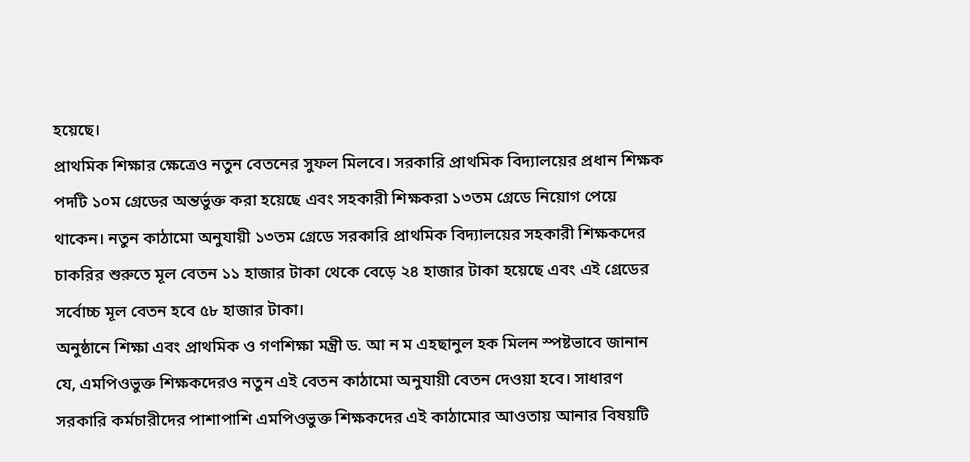হয়েছে।
প্রাথমিক শিক্ষার ক্ষেত্রেও নতুন বেতনের সুফল মিলবে। সরকারি প্রাথমিক বিদ্যালয়ের প্রধান শিক্ষক পদটি ১০ম গ্রেডের অন্তর্ভুক্ত করা হয়েছে এবং সহকারী শিক্ষকরা ১৩তম গ্রেডে নিয়োগ পেয়ে থাকেন। নতুন কাঠামো অনুযায়ী ১৩তম গ্রেডে সরকারি প্রাথমিক বিদ্যালয়ের সহকারী শিক্ষকদের চাকরির শুরুতে মূল বেতন ১১ হাজার টাকা থেকে বেড়ে ২৪ হাজার টাকা হয়েছে এবং এই গ্রেডের সর্বোচ্চ মূল বেতন হবে ৫৮ হাজার টাকা।
অনুষ্ঠানে শিক্ষা এবং প্রাথমিক ও গণশিক্ষা মন্ত্রী ড. আ ন ম এহছানুল হক মিলন স্পষ্টভাবে জানান যে, এমপিওভুক্ত শিক্ষকদেরও নতুন এই বেতন কাঠামো অনুযায়ী বেতন দেওয়া হবে। সাধারণ সরকারি কর্মচারীদের পাশাপাশি এমপিওভুক্ত শিক্ষকদের এই কাঠামোর আওতায় আনার বিষয়টি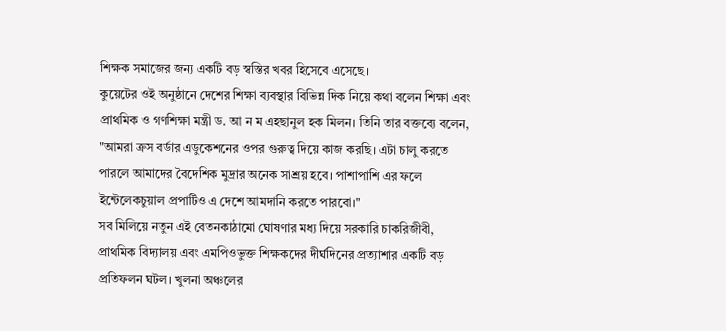শিক্ষক সমাজের জন্য একটি বড় স্বস্তির খবর হিসেবে এসেছে।
কুয়েটের ওই অনুষ্ঠানে দেশের শিক্ষা ব্যবস্থার বিভিন্ন দিক নিয়ে কথা বলেন শিক্ষা এবং প্রাথমিক ও গণশিক্ষা মন্ত্রী ড. আ ন ম এহছানুল হক মিলন। তিনি তার বক্তব্যে বলেন, "আমরা ক্রস বর্ডার এডুকেশনের ওপর গুরুত্ব দিয়ে কাজ করছি। এটা চালু করতে পারলে আমাদের বৈদেশিক মুদ্রার অনেক সাশ্রয় হবে। পাশাপাশি এর ফলে ইন্টেলেকচুয়াল প্রপার্টিও এ দেশে আমদানি করতে পারবো।"
সব মিলিয়ে নতুন এই বেতনকাঠামো ঘোষণার মধ্য দিয়ে সরকারি চাকরিজীবী, প্রাথমিক বিদ্যালয় এবং এমপিওভুক্ত শিক্ষকদের দীর্ঘদিনের প্রত্যাশার একটি বড় প্রতিফলন ঘটল। খুলনা অঞ্চলের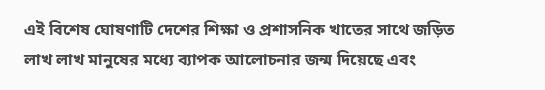এই বিশেষ ঘোষণাটি দেশের শিক্ষা ও প্রশাসনিক খাতের সাথে জড়িত লাখ লাখ মানুষের মধ্যে ব্যাপক আলোচনার জন্ম দিয়েছে এবং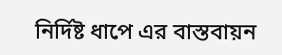নির্দিষ্ট ধাপে এর বাস্তবায়ন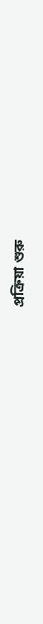প্রক্রিয়া শুরু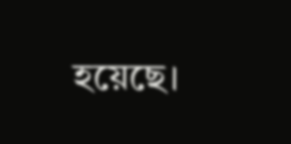হয়েছে।